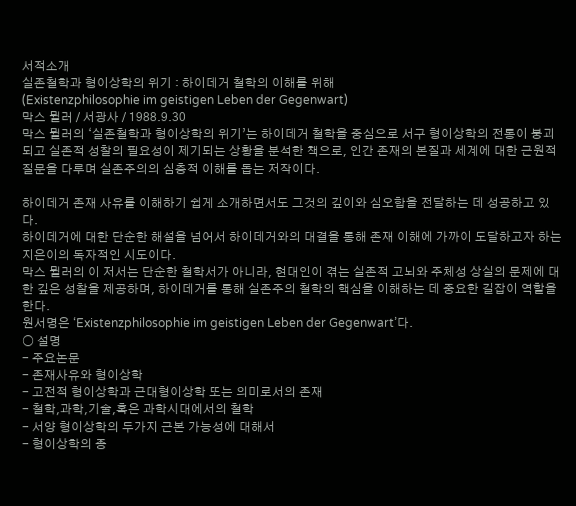서적소개
실존철학과 형이상학의 위기 : 하이데거 철학의 이해를 위해
(Existenzphilosophie im geistigen Leben der Gegenwart)
막스 뮐러 / 서광사 / 1988.9.30
막스 뮐러의 ‘실존철학과 형이상학의 위기’는 하이데거 철학을 중심으로 서구 형이상학의 전통이 붕괴되고 실존적 성찰의 필요성이 제기되는 상황을 분석한 책으로, 인간 존재의 본질과 세계에 대한 근원적 질문을 다루며 실존주의의 심층적 이해를 돕는 저작이다.

하이데거 존재 사유를 이해하기 쉽게 소개하면서도 그것의 깊이와 심오함을 전달하는 데 성공하고 있다.
하이데거에 대한 단순한 해설을 넘어서 하이데거와의 대결을 통해 존재 이해에 가까이 도달하고자 하는 지은이의 독자적인 시도이다.
막스 뮐러의 이 저서는 단순한 철학서가 아니라, 현대인이 겪는 실존적 고뇌와 주체성 상실의 문제에 대한 깊은 성찰을 제공하며, 하이데거를 통해 실존주의 철학의 핵심을 이해하는 데 중요한 길잡이 역할을 한다.
원서명은 ‘Existenzphilosophie im geistigen Leben der Gegenwart’다.
○ 설명
- 주요논문
- 존재사유와 형이상학
- 고전적 형이상학과 근대형이상학 또는 의미로서의 존재
- 철학,과학,기술,혹은 과학시대에서의 철학
- 서양 형이상학의 두가지 근본 가능성에 대해서
- 형이상학의 종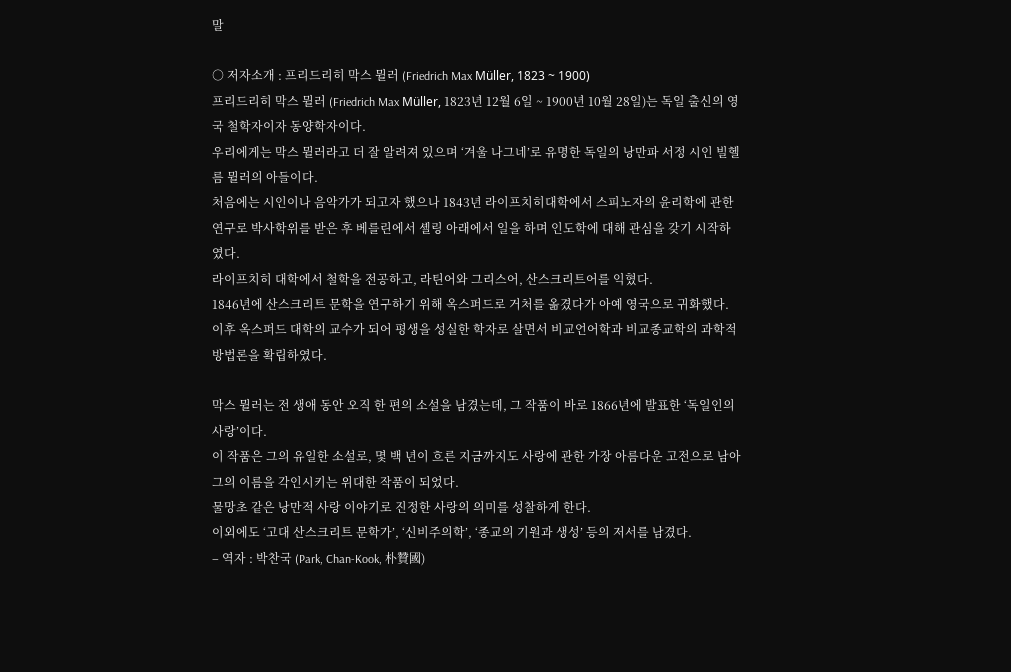말

○ 저자소개 : 프리드리히 막스 뮐러 (Friedrich Max Müller, 1823 ~ 1900)
프리드리히 막스 뮐러 (Friedrich Max Müller, 1823년 12월 6일 ~ 1900년 10월 28일)는 독일 출신의 영국 철학자이자 동양학자이다.
우리에게는 막스 뮐러라고 더 잘 알려져 있으며 ‘겨울 나그네’로 유명한 독일의 낭만파 서정 시인 빌헬름 뮐러의 아들이다.
처음에는 시인이나 음악가가 되고자 했으나 1843년 라이프치히대학에서 스피노자의 윤리학에 관한 연구로 박사학위를 받은 후 베를린에서 셸링 아래에서 일을 하며 인도학에 대해 관심을 갖기 시작하였다.
라이프치히 대학에서 철학을 전공하고, 라틴어와 그리스어, 산스크리트어를 익혔다.
1846년에 산스크리트 문학을 연구하기 위해 옥스퍼드로 거처를 옮겼다가 아예 영국으로 귀화했다.
이후 옥스퍼드 대학의 교수가 되어 평생을 성실한 학자로 살면서 비교언어학과 비교종교학의 과학적 방법론을 확립하였다.

막스 뮐러는 전 생애 동안 오직 한 편의 소설을 남겼는데, 그 작품이 바로 1866년에 발표한 ‘독일인의 사랑’이다.
이 작품은 그의 유일한 소설로, 몇 백 년이 흐른 지금까지도 사랑에 관한 가장 아름다운 고전으로 남아 그의 이름을 각인시키는 위대한 작품이 되었다.
물망초 같은 낭만적 사랑 이야기로 진정한 사랑의 의미를 성찰하게 한다.
이외에도 ‘고대 산스크리트 문학가’, ‘신비주의학’, ‘종교의 기원과 생성’ 등의 저서를 남겼다.
– 역자 : 박찬국 (Park, Chan-Kook, 朴贊國)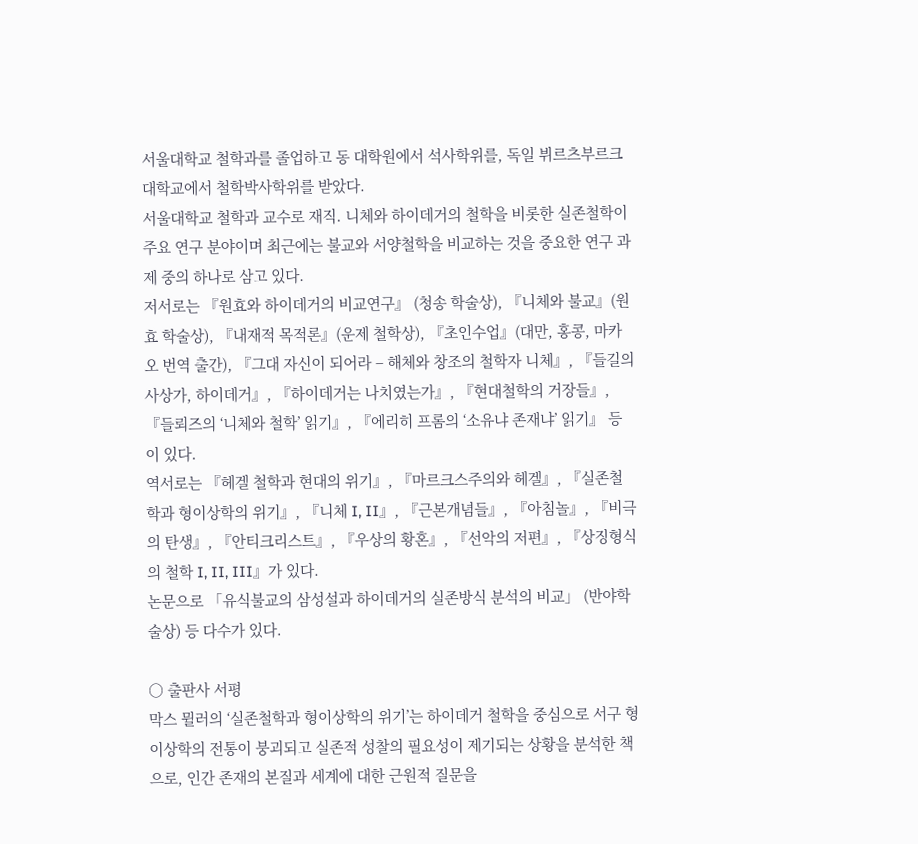서울대학교 철학과를 졸업하고 동 대학원에서 석사학위를, 독일 뷔르츠부르크 대학교에서 철학박사학위를 받았다.
서울대학교 철학과 교수로 재직. 니체와 하이데거의 철학을 비롯한 실존철학이 주요 연구 분야이며 최근에는 불교와 서양철학을 비교하는 것을 중요한 연구 과제 중의 하나로 삼고 있다.
저서로는 『원효와 하이데거의 비교연구』 (청송 학술상), 『니체와 불교』(원효 학술상), 『내재적 목적론』(운제 철학상), 『초인수업』(대만, 홍콩, 마카오 번역 출간), 『그대 자신이 되어라 – 해체와 창조의 철학자 니체』, 『들길의 사상가, 하이데거』, 『하이데거는 나치였는가』, 『현대철학의 거장들』, 『들뢰즈의 ‘니체와 철학’ 읽기』, 『에리히 프롬의 ‘소유냐 존재냐’ 읽기』 등이 있다.
역서로는 『헤겔 철학과 현대의 위기』, 『마르크스주의와 헤겔』, 『실존철학과 형이상학의 위기』, 『니체 I, II』, 『근본개념들』, 『아침놀』, 『비극의 탄생』, 『안티크리스트』, 『우상의 황혼』, 『선악의 저편』, 『상징형식의 철학 I, II, III』가 있다.
논문으로 「유식불교의 삼성설과 하이데거의 실존방식 분석의 비교」 (반야학술상) 등 다수가 있다.

○ 출판사 서평
막스 뮐러의 ‘실존철학과 형이상학의 위기’는 하이데거 철학을 중심으로 서구 형이상학의 전통이 붕괴되고 실존적 성찰의 필요성이 제기되는 상황을 분석한 책으로, 인간 존재의 본질과 세계에 대한 근원적 질문을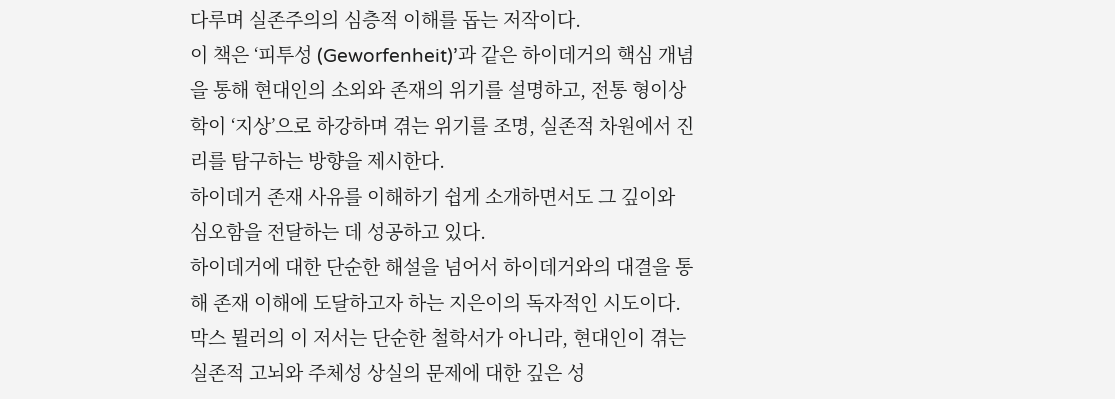다루며 실존주의의 심층적 이해를 돕는 저작이다.
이 책은 ‘피투성 (Geworfenheit)’과 같은 하이데거의 핵심 개념을 통해 현대인의 소외와 존재의 위기를 설명하고, 전통 형이상학이 ‘지상’으로 하강하며 겪는 위기를 조명, 실존적 차원에서 진리를 탐구하는 방향을 제시한다.
하이데거 존재 사유를 이해하기 쉽게 소개하면서도 그 깊이와 심오함을 전달하는 데 성공하고 있다.
하이데거에 대한 단순한 해설을 넘어서 하이데거와의 대결을 통해 존재 이해에 도달하고자 하는 지은이의 독자적인 시도이다.
막스 뮐러의 이 저서는 단순한 철학서가 아니라, 현대인이 겪는 실존적 고뇌와 주체성 상실의 문제에 대한 깊은 성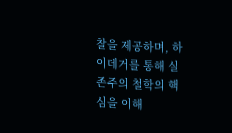찰을 제공하며, 하이데거를 통해 실존주의 철학의 핵심을 이해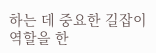하는 데 중요한 길잡이 역할을 한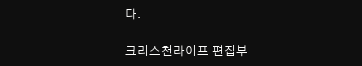다.

크리스천라이프 편집부